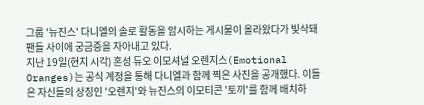그룹 '뉴진스' 다니엘의 솔로 활동을 암시하는 게시물이 올라왔다가 빛삭돼 팬들 사이에 궁금증을 자아내고 있다.
지난 19일(현지 시각) 혼성 듀오 이모셔널 오렌지스(Emotional Oranges)는 공식 계정을 통해 다니엘과 함께 찍은 사진을 공개했다. 이들은 자신들의 상징인 '오렌지'와 뉴진스의 이모티콘 '토끼'를 함께 배치하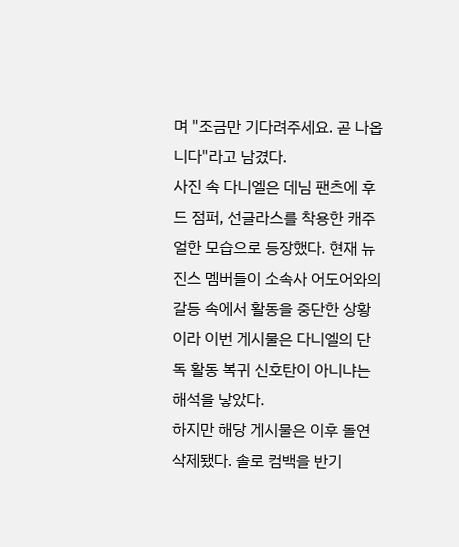며 "조금만 기다려주세요. 곧 나옵니다"라고 남겼다.
사진 속 다니엘은 데님 팬츠에 후드 점퍼, 선글라스를 착용한 캐주얼한 모습으로 등장했다. 현재 뉴진스 멤버들이 소속사 어도어와의 갈등 속에서 활동을 중단한 상황이라 이번 게시물은 다니엘의 단독 활동 복귀 신호탄이 아니냐는 해석을 낳았다.
하지만 해당 게시물은 이후 돌연 삭제됐다. 솔로 컴백을 반기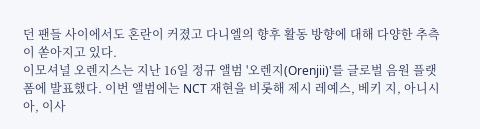던 팬들 사이에서도 혼란이 커졌고 다니엘의 향후 활동 방향에 대해 다양한 추측이 쏟아지고 있다.
이모셔널 오렌지스는 지난 16일 정규 앨범 '오렌지(Orenjii)'를 글로벌 음원 플랫폼에 발표했다. 이번 앨범에는 NCT 재현을 비롯해 제시 레예스, 베키 지, 아니시아, 이사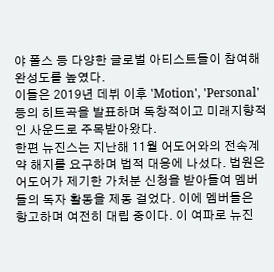야 폴스 등 다양한 글로벌 아티스트들이 참여해 완성도를 높였다.
이들은 2019년 데뷔 이후 'Motion', 'Personal' 등의 히트곡을 발표하며 독창적이고 미래지향적인 사운드로 주목받아왔다.
한편 뉴진스는 지난해 11월 어도어와의 전속계약 해지를 요구하며 법적 대응에 나섰다. 법원은 어도어가 제기한 가처분 신청을 받아들여 멤버들의 독자 활동을 제동 걸었다. 이에 멤버들은 항고하며 여전히 대립 중이다. 이 여파로 뉴진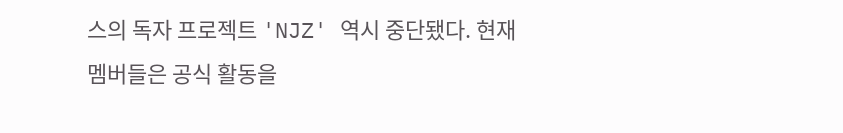스의 독자 프로젝트 'NJZ' 역시 중단됐다. 현재 멤버들은 공식 활동을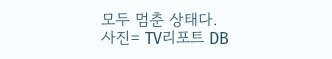모두 멈춘 상태다.
사진= TV리포트 DB